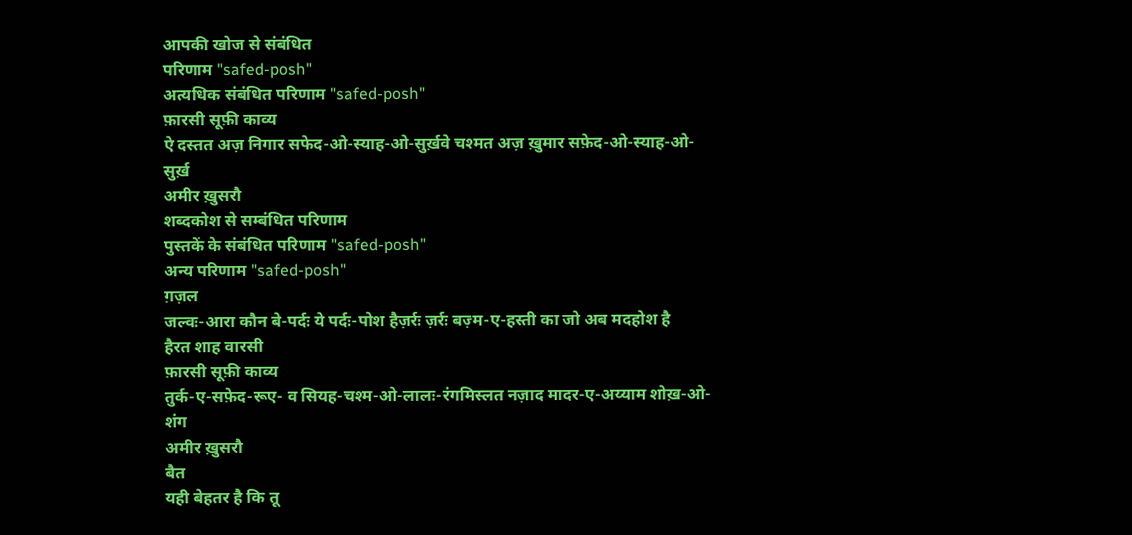आपकी खोज से संबंधित
परिणाम "safed-posh"
अत्यधिक संबंधित परिणाम "safed-posh"
फ़ारसी सूफ़ी काव्य
ऐ दस्तत अज़ निगार सफेद-ओ-स्याह-ओ-सुर्ख़वे चश्मत अज़ ख़ुमार सफ़ेद-ओ-स्याह-ओ-सुर्ख़
अमीर ख़ुसरौ
शब्दकोश से सम्बंधित परिणाम
पुस्तकें के संबंधित परिणाम "safed-posh"
अन्य परिणाम "safed-posh"
ग़ज़ल
जल्वः-आरा कौन बे-पर्दः ये पर्दः-पोश हैज़र्रः ज़र्रः बज़्म-ए-हस्ती का जो अब मदहोश है
हैरत शाह वारसी
फ़ारसी सूफ़ी काव्य
तुर्क-ए-सफ़ेद-रूए- व सियह-चश्म-ओ-लालः-रंगमिस्लत नज़ाद मादर-ए-अय्याम शोख़-ओ-शंग
अमीर ख़ुसरौ
बैत
यही बेहतर है कि तू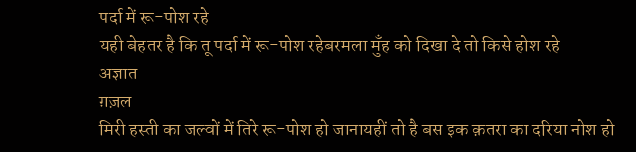पर्दा में रू-पोश रहे
यही बेहतर है कि तू पर्दा में रू-पोश रहेबरमला मुँह को दिखा दे तो किसे होश रहे
अज्ञात
ग़ज़ल
मिरी हस्ती का जल्वों में तिरे रू-पोश हो जानायहीं तो है बस इक क़तरा का दरिया नोश हो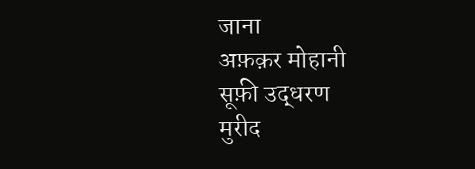जाना
अफ़क़र मोहानी
सूफ़ी उद्धरण
मुरीद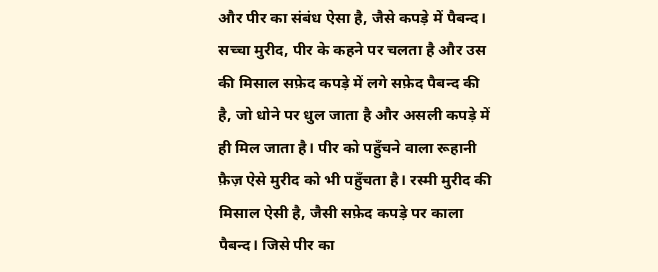और पीर का संबंध ऐसा है, जैसे कपड़े में पैबन्द। सच्चा मुरीद, पीर के कहने पर चलता है और उस की मिसाल सफ़ेद कपड़े में लगे सफ़ेद पैबन्द की है, जो धोने पर धुल जाता है और असली कपड़े में ही मिल जाता है। पीर को पहुँचने वाला रूहानी फ़ैज़ ऐसे मुरीद को भी पहुँचता है। रस्मी मुरीद की मिसाल ऐसी है, जैसी सफ़ेद कपड़े पर काला पैबन्द। जिसे पीर का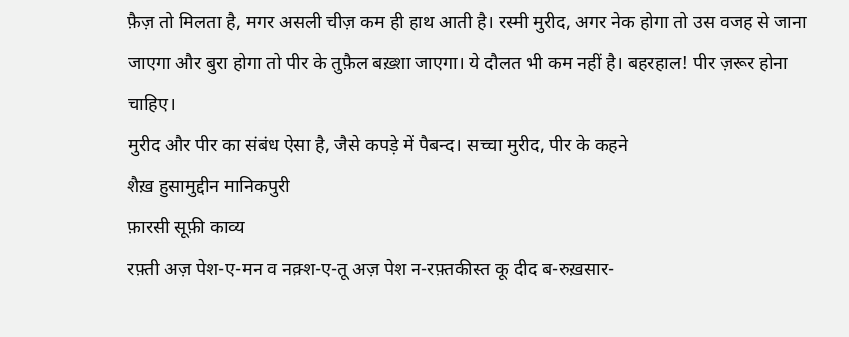फ़ैज़ तो मिलता है, मगर असली चीज़ कम ही हाथ आती है। रस्मी मुरीद, अगर नेक होगा तो उस वजह से जाना जाएगा और बुरा होगा तो पीर के तुफ़ैल बख़्शा जाएगा। ये दौलत भी कम नहीं है। बहरहाल! पीर ज़रूर होना चाहिए।
मुरीद और पीर का संबंध ऐसा है, जैसे कपड़े में पैबन्द। सच्चा मुरीद, पीर के कहने
शैख़ हुसामुद्दीन मानिकपुरी
फ़ारसी सूफ़ी काव्य
रफ़्ती अज़ पेश-ए-मन व नक़्श-ए-तू अज़ पेश न-रफ़्तकीस्त कू दीद ब-रुख़सार-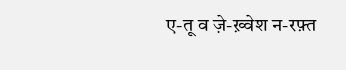ए-तू व ज़े-ख़्वेश न-रफ़्त